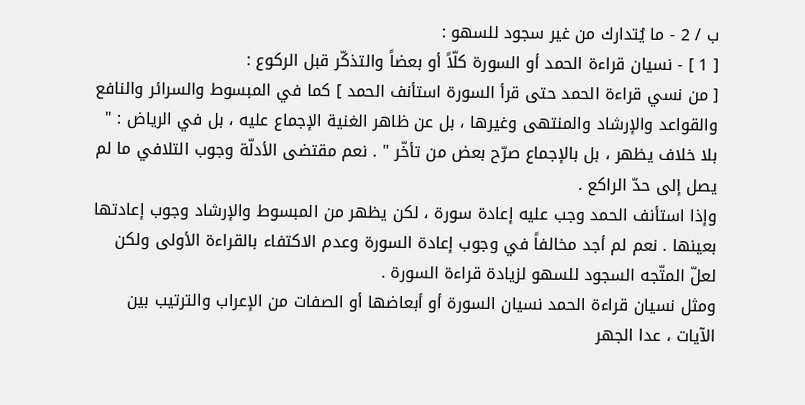ب / 2 - ما يُتدارك من غير سجود للسهو :
[ 1 ] - نسيان قراءة الحمد أو السورة كلّاً أو بعضاً والتذكّر قبل الركوع :
[ من نسي قراءة الحمد حتى قرأ السورة استأنف الحمد ] كما في المبسوط والسرائر والنافع والقواعد والإرشاد والمنتهى وغيرها ، بل عن ظاهر الغنية الإجماع عليه ، بل في الرياض : " بلا خلاف يظهر ، بل بالإجماع صرّح بعض من تأخّر " . نعم مقتضى الأدلّة وجوب التلافي ما لم يصل إلى حدّ الراكع .
وإذا استأنف الحمد وجب عليه إعادة سورة ، لكن يظهر من المبسوط والإرشاد وجوب إعادتها بعينها . نعم لم أجد مخالفاً في وجوب إعادة السورة وعدم الاكتفاء بالقراءة الأولى ولكن لعلّ المتّجه السجود للسهو لزيادة قراءة السورة .
ومثل نسيان قراءة الحمد نسيان السورة أو أبعاضها أو الصفات من الإعراب والترتيب بين الآيات ، عدا الجهر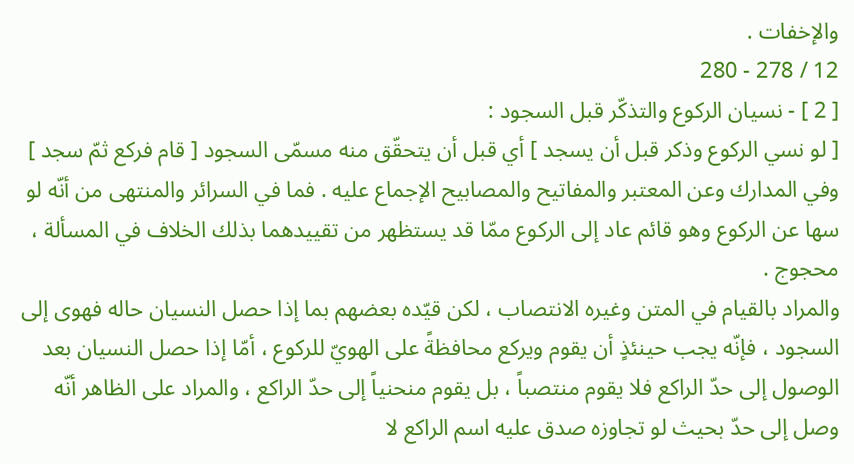والإخفات .
12 / 278 - 280
[ 2 ] - نسيان الركوع والتذكّر قبل السجود :
[ لو نسي الركوع وذكر قبل أن يسجد ] أي قبل أن يتحقّق منه مسمّى السجود [ قام فركع ثمّ سجد ] وفي المدارك وعن المعتبر والمفاتيح والمصابيح الإجماع عليه . فما في السرائر والمنتهى من أنّه لو سها عن الركوع وهو قائم عاد إلى الركوع ممّا قد يستظهر من تقييدهما بذلك الخلاف في المسألة ، محجوج .
والمراد بالقيام في المتن وغيره الانتصاب ، لكن قيّده بعضهم بما إذا حصل النسيان حاله فهوى إلى السجود ، فإنّه يجب حينئذٍ أن يقوم ويركع محافظةً على الهويّ للركوع ، أمّا إذا حصل النسيان بعد الوصول إلى حدّ الراكع فلا يقوم منتصباً ، بل يقوم منحنياً إلى حدّ الراكع ، والمراد على الظاهر أنّه وصل إلى حدّ بحيث لو تجاوزه صدق عليه اسم الراكع لا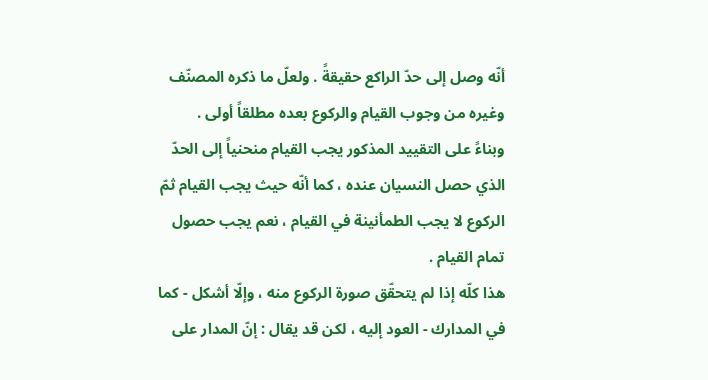أنّه وصل إلى حدّ الراكع حقيقةً . ولعلّ ما ذكره المصنّف وغيره من وجوب القيام والركوع بعده مطلقاً أولى .
وبناءً على التقييد المذكور يجب القيام منحنياً إلى الحدّ الذي حصل النسيان عنده ، كما أنّه حيث يجب القيام ثمّ الركوع لا يجب الطمأنينة في القيام ، نعم يجب حصول تمام القيام .
هذا كلّه إذا لم يتحقّق صورة الركوع منه ، وإلّا أشكل - كما في المدارك - العود إليه ، لكن قد يقال : إنّ المدار على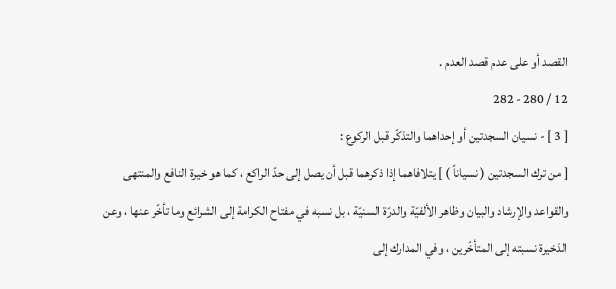القصد أو على عدم قصد العدم .
12 / 280 - 282
[ 3 ] - نسيان السجدتين أو إحداهما والتذكّر قبل الركوع :
[ من ترك السجدتين ( نسياناً ) ] يتلافاهما إذا ذكرهما قبل أن يصل إلى حدّ الراكع ، كما هو خيرة النافع والمنتهى والقواعد والإرشاد والبيان وظاهر الألفيّة والدرّة السنيّة ، بل نسبه في مفتاح الكرامة إلى الشرائع وما تأخّر عنها ، وعن الذخيرة نسبته إلى المتأخّرين ، وفي المدارك إلى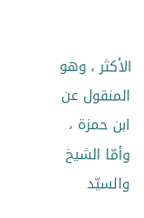الأكثر ، وهو المنقول عن ابن حمزة ، وأمّا الشيخ والسيّد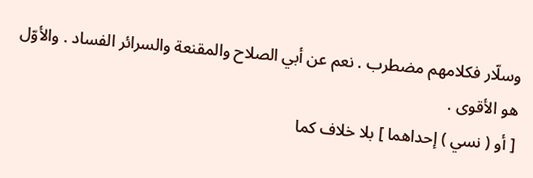وسلّار فكلامهم مضطرب . نعم عن أبي الصلاح والمقنعة والسرائر الفساد . والأوّل هو الأقوى .
[ أو ( نسي ) إحداهما ] بلا خلاف كما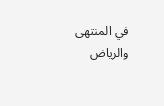في المنتهى والرياض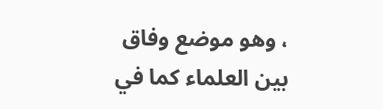، وهو موضع وفاق بين العلماء كما في